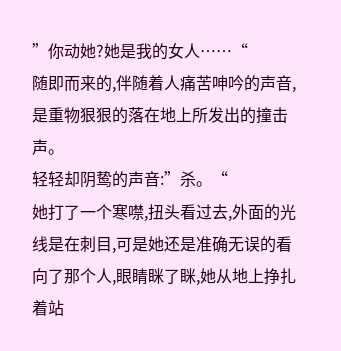”你动她?她是我的女人……“
随即而来的,伴随着人痛苦呻吟的声音,是重物狠狠的落在地上所发出的撞击声。
轻轻却阴鸷的声音:”杀。“
她打了一个寒噤,扭头看过去,外面的光线是在刺目,可是她还是准确无误的看向了那个人,眼睛眯了眯,她从地上挣扎着站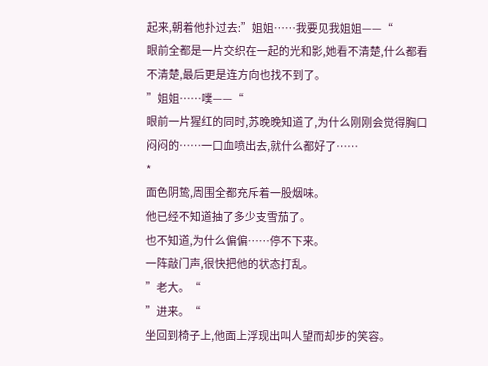起来,朝着他扑过去:”姐姐……我要见我姐姐——“
眼前全都是一片交织在一起的光和影,她看不清楚,什么都看不清楚,最后更是连方向也找不到了。
”姐姐……噗——“
眼前一片猩红的同时,苏晚晚知道了,为什么刚刚会觉得胸口闷闷的……一口血喷出去,就什么都好了……
*
面色阴鸷,周围全都充斥着一股烟味。
他已经不知道抽了多少支雪茄了。
也不知道,为什么偏偏……停不下来。
一阵敲门声,很快把他的状态打乱。
”老大。“
”进来。“
坐回到椅子上,他面上浮现出叫人望而却步的笑容。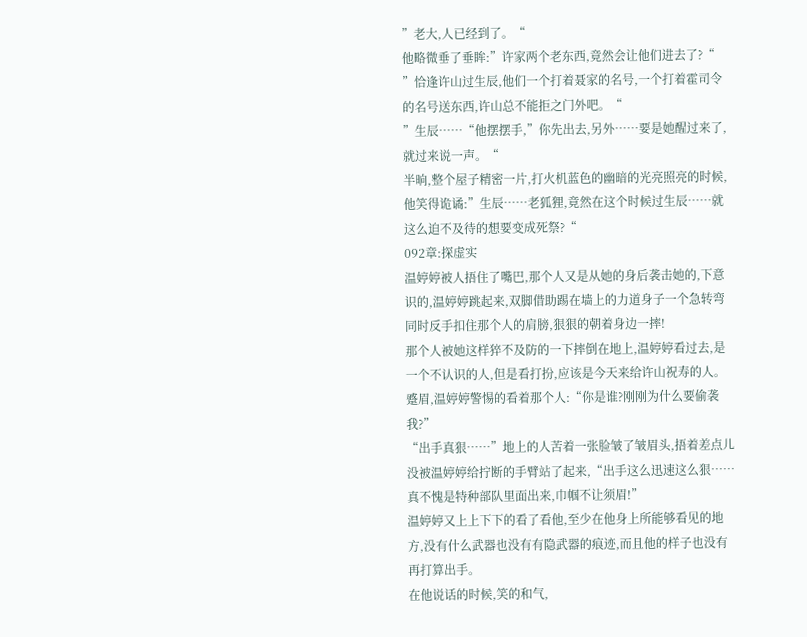”老大,人已经到了。“
他略微垂了垂眸:”许家两个老东西,竟然会让他们进去了?“
”恰逢许山过生辰,他们一个打着聂家的名号,一个打着霍司令的名号送东西,许山总不能拒之门外吧。“
”生辰……“他摆摆手,”你先出去,另外……要是她醒过来了,就过来说一声。“
半晌,整个屋子精密一片,打火机蓝色的幽暗的光亮照亮的时候,他笑得诡谲:”生辰……老狐狸,竟然在这个时候过生辰……就这么迫不及待的想要变成死祭?“
092章:探虚实
温婷婷被人捂住了嘴巴,那个人又是从她的身后袭击她的,下意识的,温婷婷跳起来,双脚借助踢在墙上的力道身子一个急转弯同时反手扣住那个人的肩膀,狠狠的朝着身边一摔!
那个人被她这样猝不及防的一下摔倒在地上,温婷婷看过去,是一个不认识的人,但是看打扮,应该是今天来给许山祝寿的人。
蹙眉,温婷婷警惕的看着那个人:“你是谁?刚刚为什么要偷袭我?”
“出手真狠……”地上的人苦着一张脸皱了皱眉头,捂着差点儿没被温婷婷给拧断的手臂站了起来,“出手这么迅速这么狠……真不愧是特种部队里面出来,巾帼不让须眉!”
温婷婷又上上下下的看了看他,至少在他身上所能够看见的地方,没有什么武器也没有有隐武器的痕迹,而且他的样子也没有再打算出手。
在他说话的时候,笑的和气,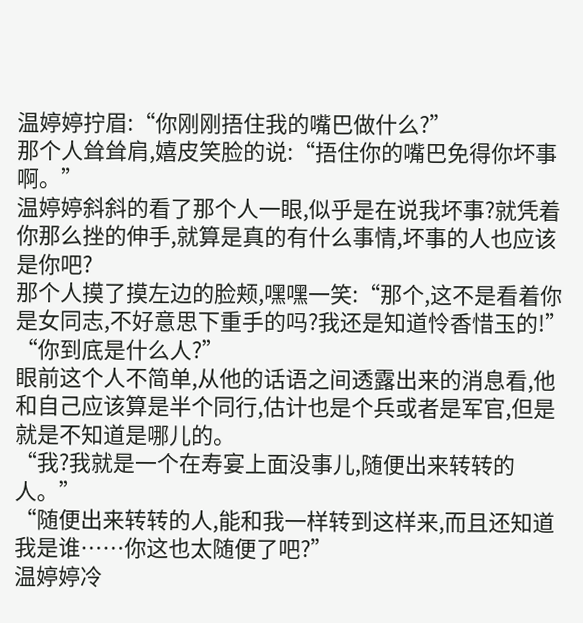温婷婷拧眉:“你刚刚捂住我的嘴巴做什么?”
那个人耸耸肩,嬉皮笑脸的说:“捂住你的嘴巴免得你坏事啊。”
温婷婷斜斜的看了那个人一眼,似乎是在说我坏事?就凭着你那么挫的伸手,就算是真的有什么事情,坏事的人也应该是你吧?
那个人摸了摸左边的脸颊,嘿嘿一笑:“那个,这不是看着你是女同志,不好意思下重手的吗?我还是知道怜香惜玉的!”
“你到底是什么人?”
眼前这个人不简单,从他的话语之间透露出来的消息看,他和自己应该算是半个同行,估计也是个兵或者是军官,但是就是不知道是哪儿的。
“我?我就是一个在寿宴上面没事儿,随便出来转转的人。”
“随便出来转转的人,能和我一样转到这样来,而且还知道我是谁……你这也太随便了吧?”
温婷婷冷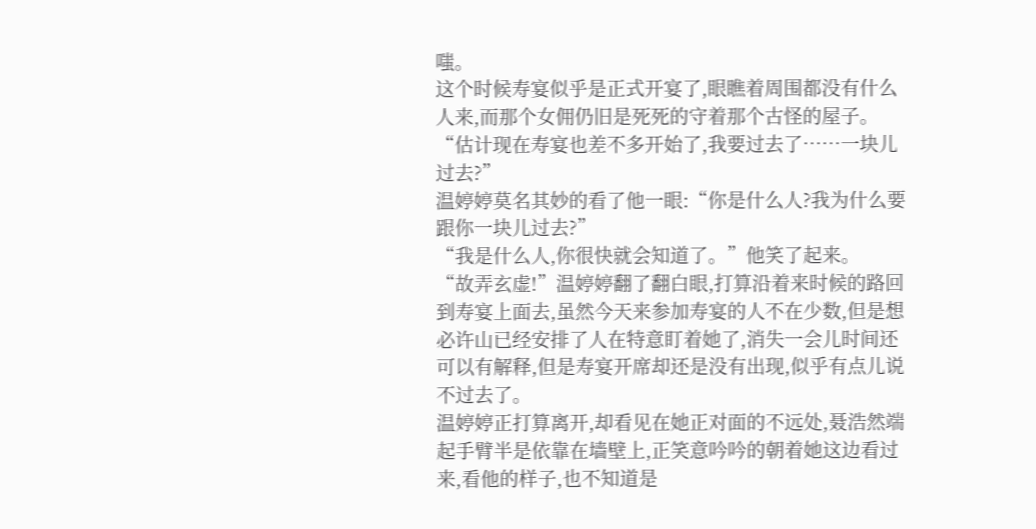嗤。
这个时候寿宴似乎是正式开宴了,眼瞧着周围都没有什么人来,而那个女佣仍旧是死死的守着那个古怪的屋子。
“估计现在寿宴也差不多开始了,我要过去了……一块儿过去?”
温婷婷莫名其妙的看了他一眼:“你是什么人?我为什么要跟你一块儿过去?”
“我是什么人,你很快就会知道了。”他笑了起来。
“故弄玄虚!”温婷婷翻了翻白眼,打算沿着来时候的路回到寿宴上面去,虽然今天来参加寿宴的人不在少数,但是想必许山已经安排了人在特意盯着她了,消失一会儿时间还可以有解释,但是寿宴开席却还是没有出现,似乎有点儿说不过去了。
温婷婷正打算离开,却看见在她正对面的不远处,聂浩然端起手臂半是依靠在墙壁上,正笑意吟吟的朝着她这边看过来,看他的样子,也不知道是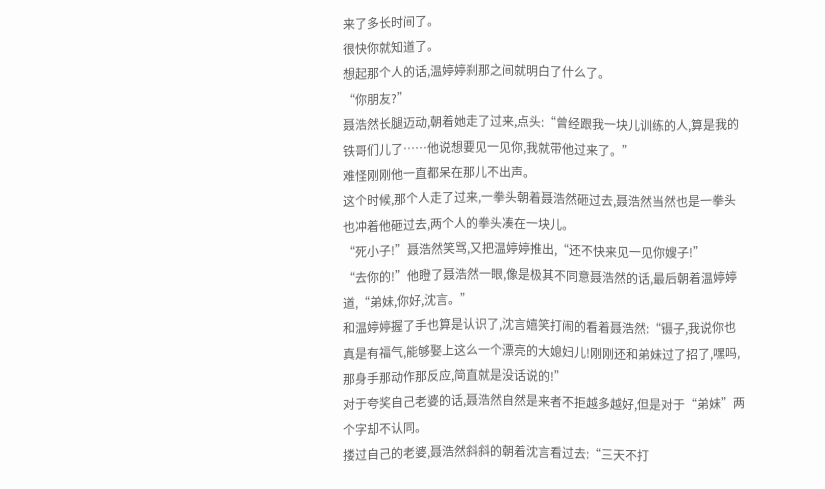来了多长时间了。
很快你就知道了。
想起那个人的话,温婷婷刹那之间就明白了什么了。
“你朋友?”
聂浩然长腿迈动,朝着她走了过来,点头:“曾经跟我一块儿训练的人,算是我的铁哥们儿了……他说想要见一见你,我就带他过来了。”
难怪刚刚他一直都呆在那儿不出声。
这个时候,那个人走了过来,一拳头朝着聂浩然砸过去,聂浩然当然也是一拳头也冲着他砸过去,两个人的拳头凑在一块儿。
“死小子!”聂浩然笑骂,又把温婷婷推出,“还不快来见一见你嫂子!”
“去你的!”他瞪了聂浩然一眼,像是极其不同意聂浩然的话,最后朝着温婷婷道,“弟妹,你好,沈言。”
和温婷婷握了手也算是认识了,沈言嬉笑打闹的看着聂浩然:“镊子,我说你也真是有福气,能够娶上这么一个漂亮的大媳妇儿!刚刚还和弟妹过了招了,嘿吗,那身手那动作那反应,简直就是没话说的!”
对于夸奖自己老婆的话,聂浩然自然是来者不拒越多越好,但是对于“弟妹”两个字却不认同。
搂过自己的老婆,聂浩然斜斜的朝着沈言看过去:“三天不打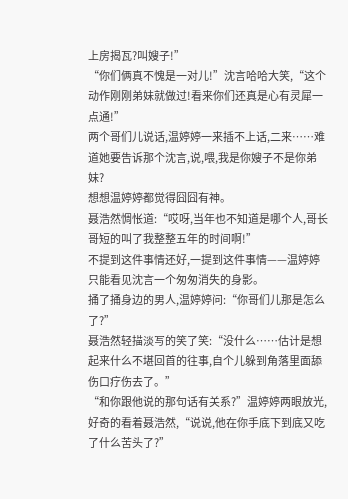上房揭瓦?叫嫂子!”
“你们俩真不愧是一对儿!”沈言哈哈大笑,“这个动作刚刚弟妹就做过!看来你们还真是心有灵犀一点通!”
两个哥们儿说话,温婷婷一来插不上话,二来……难道她要告诉那个沈言,说,喂,我是你嫂子不是你弟妹?
想想温婷婷都觉得囧囧有神。
聂浩然惆怅道:“哎呀,当年也不知道是哪个人,哥长哥短的叫了我整整五年的时间啊!”
不提到这件事情还好,一提到这件事情——温婷婷只能看见沈言一个匆匆消失的身影。
捅了捅身边的男人,温婷婷问:“你哥们儿那是怎么了?”
聂浩然轻描淡写的笑了笑:“没什么……估计是想起来什么不堪回首的往事,自个儿躲到角落里面舔伤口疗伤去了。”
“和你跟他说的那句话有关系?”温婷婷两眼放光,好奇的看着聂浩然,“说说,他在你手底下到底又吃了什么苦头了?”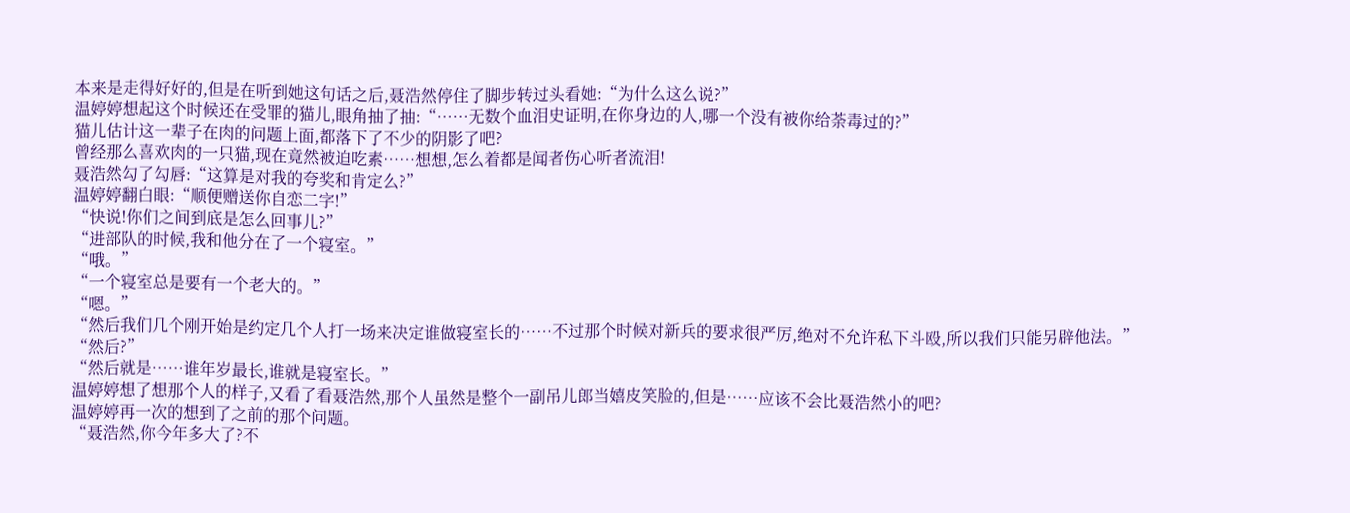本来是走得好好的,但是在听到她这句话之后,聂浩然停住了脚步转过头看她:“为什么这么说?”
温婷婷想起这个时候还在受罪的猫儿,眼角抽了抽:“……无数个血泪史证明,在你身边的人,哪一个没有被你给荼毒过的?”
猫儿估计这一辈子在肉的问题上面,都落下了不少的阴影了吧?
曾经那么喜欢肉的一只猫,现在竟然被迫吃素……想想,怎么着都是闻者伤心听者流泪!
聂浩然勾了勾唇:“这算是对我的夸奖和肯定么?”
温婷婷翻白眼:“顺便赠送你自恋二字!”
“快说!你们之间到底是怎么回事儿?”
“进部队的时候,我和他分在了一个寝室。”
“哦。”
“一个寝室总是要有一个老大的。”
“嗯。”
“然后我们几个刚开始是约定几个人打一场来决定谁做寝室长的……不过那个时候对新兵的要求很严厉,绝对不允许私下斗殴,所以我们只能另辟他法。”
“然后?”
“然后就是……谁年岁最长,谁就是寝室长。”
温婷婷想了想那个人的样子,又看了看聂浩然,那个人虽然是整个一副吊儿郎当嬉皮笑脸的,但是……应该不会比聂浩然小的吧?
温婷婷再一次的想到了之前的那个问题。
“聂浩然,你今年多大了?不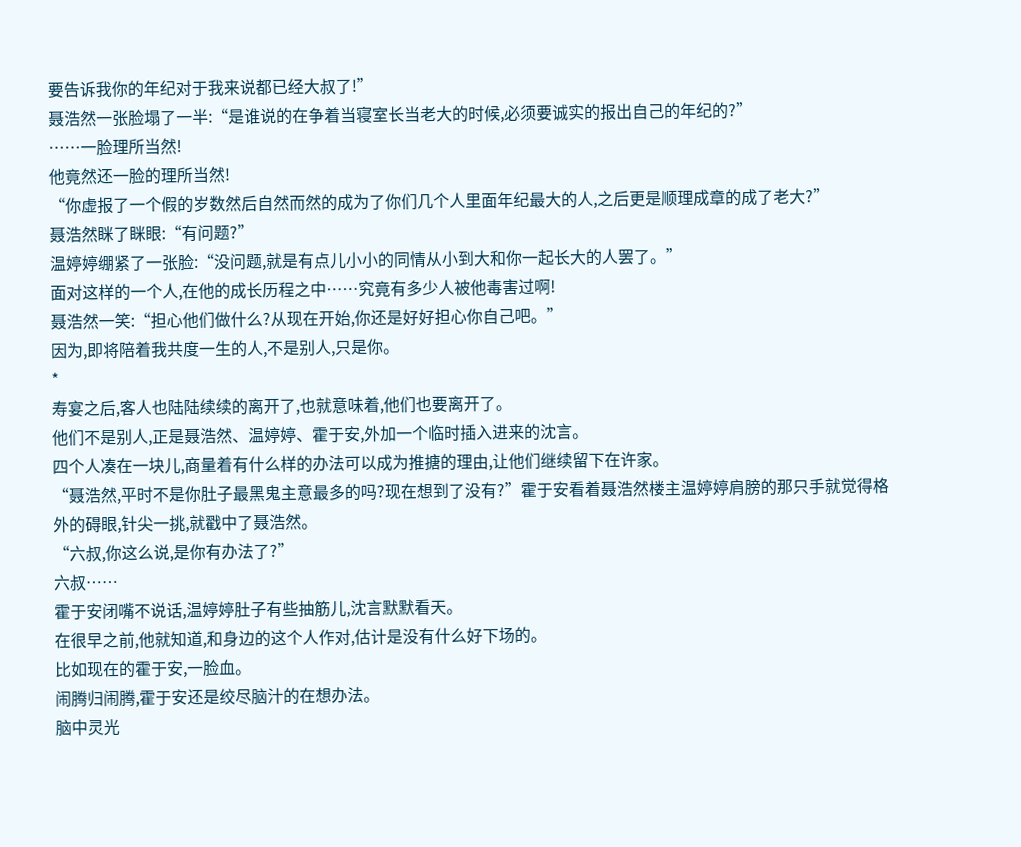要告诉我你的年纪对于我来说都已经大叔了!”
聂浩然一张脸塌了一半:“是谁说的在争着当寝室长当老大的时候,必须要诚实的报出自己的年纪的?”
……一脸理所当然!
他竟然还一脸的理所当然!
“你虚报了一个假的岁数然后自然而然的成为了你们几个人里面年纪最大的人,之后更是顺理成章的成了老大?”
聂浩然眯了眯眼:“有问题?”
温婷婷绷紧了一张脸:“没问题,就是有点儿小小的同情从小到大和你一起长大的人罢了。”
面对这样的一个人,在他的成长历程之中……究竟有多少人被他毒害过啊!
聂浩然一笑:“担心他们做什么?从现在开始,你还是好好担心你自己吧。”
因为,即将陪着我共度一生的人,不是别人,只是你。
*
寿宴之后,客人也陆陆续续的离开了,也就意味着,他们也要离开了。
他们不是别人,正是聂浩然、温婷婷、霍于安,外加一个临时插入进来的沈言。
四个人凑在一块儿,商量着有什么样的办法可以成为推搪的理由,让他们继续留下在许家。
“聂浩然,平时不是你肚子最黑鬼主意最多的吗?现在想到了没有?”霍于安看着聂浩然楼主温婷婷肩膀的那只手就觉得格外的碍眼,针尖一挑,就戳中了聂浩然。
“六叔,你这么说,是你有办法了?”
六叔……
霍于安闭嘴不说话,温婷婷肚子有些抽筋儿,沈言默默看天。
在很早之前,他就知道,和身边的这个人作对,估计是没有什么好下场的。
比如现在的霍于安,一脸血。
闹腾归闹腾,霍于安还是绞尽脑汁的在想办法。
脑中灵光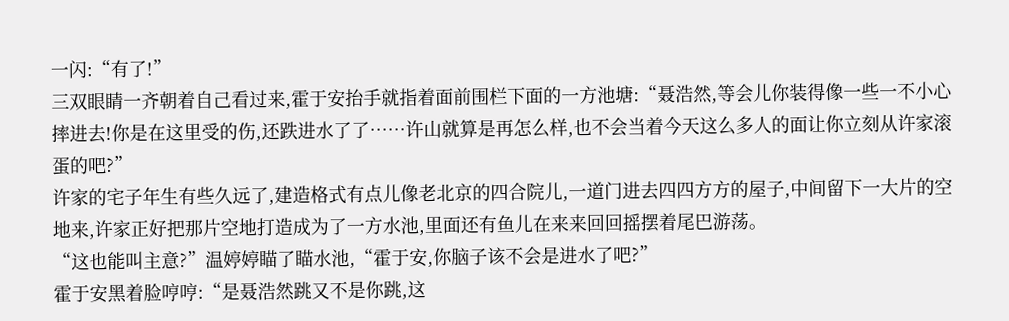一闪:“有了!”
三双眼睛一齐朝着自己看过来,霍于安抬手就指着面前围栏下面的一方池塘:“聂浩然,等会儿你装得像一些一不小心摔进去!你是在这里受的伤,还跌进水了了……许山就算是再怎么样,也不会当着今天这么多人的面让你立刻从许家滚蛋的吧?”
许家的宅子年生有些久远了,建造格式有点儿像老北京的四合院儿,一道门进去四四方方的屋子,中间留下一大片的空地来,许家正好把那片空地打造成为了一方水池,里面还有鱼儿在来来回回摇摆着尾巴游荡。
“这也能叫主意?”温婷婷瞄了瞄水池,“霍于安,你脑子该不会是进水了吧?”
霍于安黑着脸哼哼:“是聂浩然跳又不是你跳,这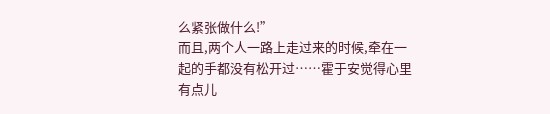么紧张做什么!”
而且,两个人一路上走过来的时候,牵在一起的手都没有松开过……霍于安觉得心里有点儿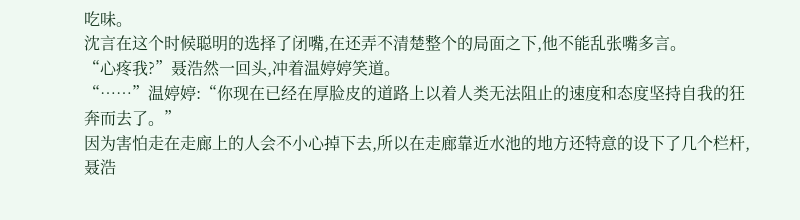吃味。
沈言在这个时候聪明的选择了闭嘴,在还弄不清楚整个的局面之下,他不能乱张嘴多言。
“心疼我?”聂浩然一回头,冲着温婷婷笑道。
“……”温婷婷:“你现在已经在厚脸皮的道路上以着人类无法阻止的速度和态度坚持自我的狂奔而去了。”
因为害怕走在走廊上的人会不小心掉下去,所以在走廊靠近水池的地方还特意的设下了几个栏杆,聂浩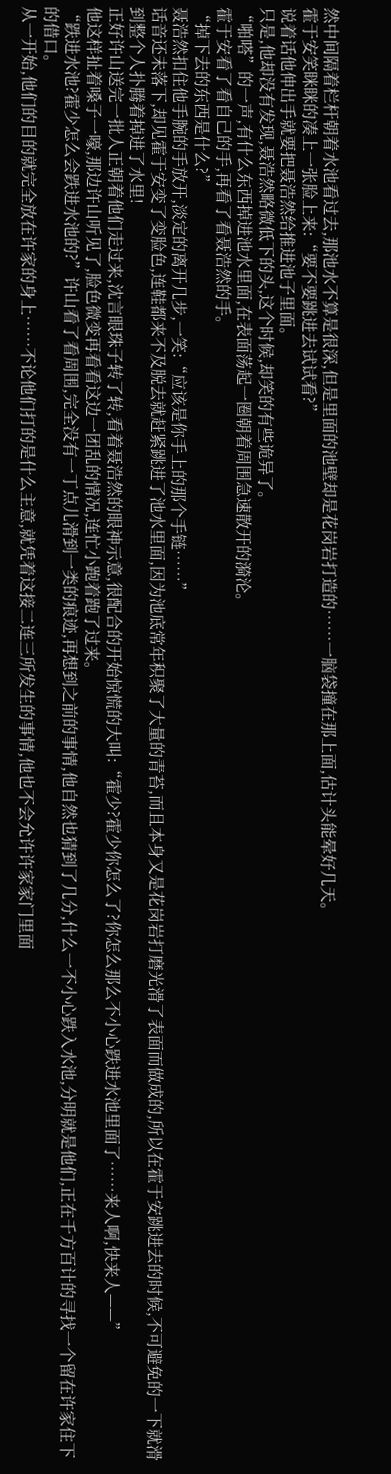然中间隔着栏杆朝着水池看过去,那池水不算是很深,但是里面的池壁却是花岗岩打造的……一脑袋撞在那上面,估计头能晕好几天。
霍于安笑眯眯的凑上一张脸上来:“要不要跳进去试试看?”
说着话他伸出手就要把聂浩然给推进池子里面。
只是,他却没有发现,聂浩然略微低下的头,这个时候,却笑的有些诡异了。
“啪嗒”的一声,有什么东西掉进池水里面,在表面荡起一圈朝着周围急速散开的漪沦。
霍于安看了看自己的手,再看了看聂浩然的手。
“掉下去的东西是什么?”
聂浩然扣住他手腕的手放开,淡定的离开几步,一笑:“应该是你手上的那个手链……”
话音还未落下,却见霍于安变了变脸色,连鞋都来不及脱去就赶紧跳进了池水里面,因为池底常年积聚了大量的青苔,而且本身又是花岗岩打磨光滑了表面而做成的,所以在霍于安跳进去的时候,不可避免的一下就滑到整个人扑腾着掉进了水里!
正好许山送完一批人正朝着他们走过来,沈言眼珠子转了转,看着聂浩然的眼神示意,很配合的开始惊慌的大叫:“霍少?霍少你怎么了?你怎么那么不小心跌进水池里面了……来人啊,快来人——”
他这样扯着嗓子一嚎,那边许山听见了,脸色微变再看看这边一团乱的情况,连忙小跑着跑了过来。
“跌进水池?霍少怎么会跌进水池的?”许山看了看周围,完全没有一丁点儿滑到一类的痕迹,再想到之前的事情,他自然也猜到了几分,什么一不小心跌入水池,分明就是他们,正在千方百计的寻找一个留在许家住下的借口。
从一开始,他们的目的就完全放在许家的身上……不论他们打的是什么主意,就凭着这接二连三所发生的事情,他也不会允许许家家门里面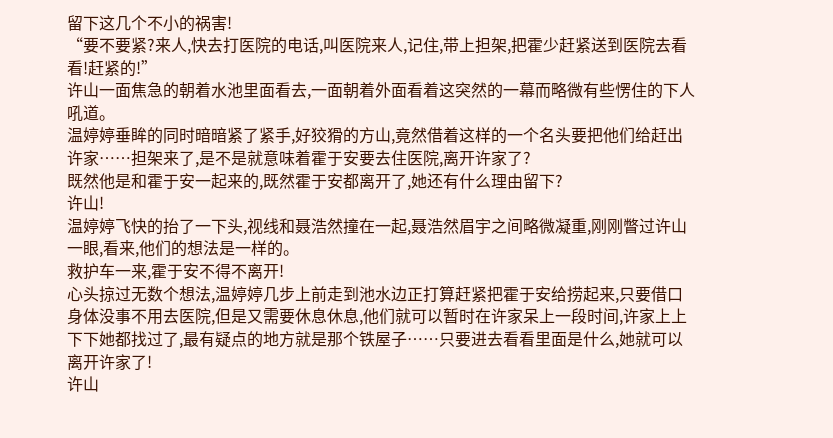留下这几个不小的祸害!
“要不要紧?来人,快去打医院的电话,叫医院来人,记住,带上担架,把霍少赶紧送到医院去看看!赶紧的!”
许山一面焦急的朝着水池里面看去,一面朝着外面看着这突然的一幕而略微有些愣住的下人吼道。
温婷婷垂眸的同时暗暗紧了紧手,好狡猾的方山,竟然借着这样的一个名头要把他们给赶出许家……担架来了,是不是就意味着霍于安要去住医院,离开许家了?
既然他是和霍于安一起来的,既然霍于安都离开了,她还有什么理由留下?
许山!
温婷婷飞快的抬了一下头,视线和聂浩然撞在一起,聂浩然眉宇之间略微凝重,刚刚瞥过许山一眼,看来,他们的想法是一样的。
救护车一来,霍于安不得不离开!
心头掠过无数个想法,温婷婷几步上前走到池水边正打算赶紧把霍于安给捞起来,只要借口身体没事不用去医院,但是又需要休息休息,他们就可以暂时在许家呆上一段时间,许家上上下下她都找过了,最有疑点的地方就是那个铁屋子……只要进去看看里面是什么,她就可以离开许家了!
许山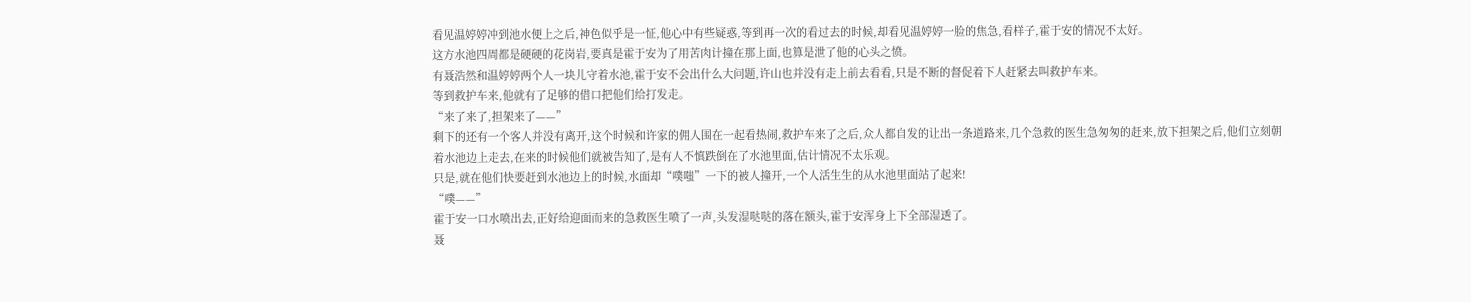看见温婷婷冲到池水便上之后,神色似乎是一怔,他心中有些疑惑,等到再一次的看过去的时候,却看见温婷婷一脸的焦急,看样子,霍于安的情况不太好。
这方水池四周都是硬硬的花岗岩,要真是霍于安为了用苦肉计撞在那上面,也算是泄了他的心头之愤。
有聂浩然和温婷婷两个人一块儿守着水池,霍于安不会出什么大问题,许山也并没有走上前去看看,只是不断的督促着下人赶紧去叫救护车来。
等到救护车来,他就有了足够的借口把他们给打发走。
“来了来了,担架来了——”
剩下的还有一个客人并没有离开,这个时候和许家的佣人围在一起看热闹,救护车来了之后,众人都自发的让出一条道路来,几个急救的医生急匆匆的赶来,放下担架之后,他们立刻朝着水池边上走去,在来的时候他们就被告知了,是有人不慎跌倒在了水池里面,估计情况不太乐观。
只是,就在他们快要赶到水池边上的时候,水面却“噗嗤”一下的被人撞开,一个人活生生的从水池里面站了起来!
“噗——”
霍于安一口水喷出去,正好给迎面而来的急救医生喷了一声,头发湿哒哒的落在额头,霍于安浑身上下全部湿透了。
聂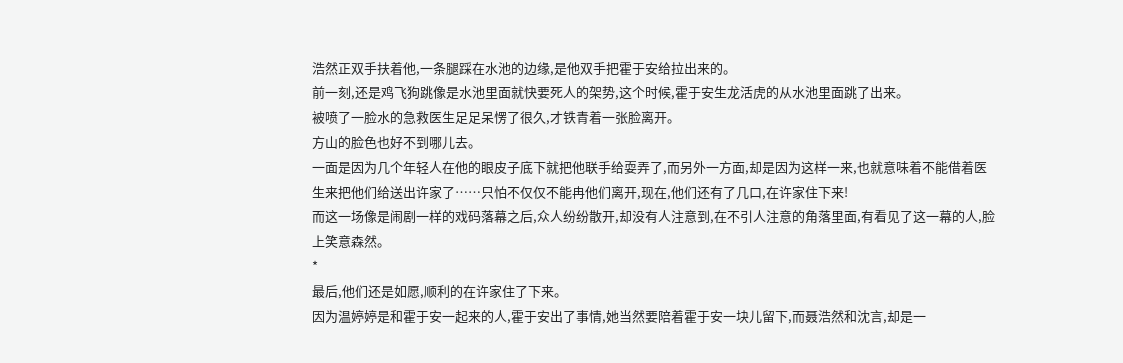浩然正双手扶着他,一条腿踩在水池的边缘,是他双手把霍于安给拉出来的。
前一刻,还是鸡飞狗跳像是水池里面就快要死人的架势,这个时候,霍于安生龙活虎的从水池里面跳了出来。
被喷了一脸水的急救医生足足呆愣了很久,才铁青着一张脸离开。
方山的脸色也好不到哪儿去。
一面是因为几个年轻人在他的眼皮子底下就把他联手给耍弄了,而另外一方面,却是因为这样一来,也就意味着不能借着医生来把他们给送出许家了……只怕不仅仅不能冉他们离开,现在,他们还有了几口,在许家住下来!
而这一场像是闹剧一样的戏码落幕之后,众人纷纷散开,却没有人注意到,在不引人注意的角落里面,有看见了这一幕的人,脸上笑意森然。
*
最后,他们还是如愿,顺利的在许家住了下来。
因为温婷婷是和霍于安一起来的人,霍于安出了事情,她当然要陪着霍于安一块儿留下,而聂浩然和沈言,却是一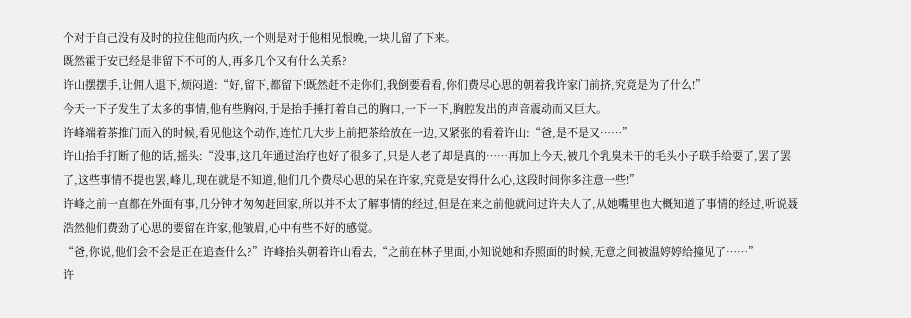个对于自己没有及时的拉住他而内疚,一个则是对于他相见恨晚,一块儿留了下来。
既然霍于安已经是非留下不可的人,再多几个又有什么关系?
许山摆摆手,让佣人退下,烦闷道:“好,留下,都留下!既然赶不走你们,我倒要看看,你们费尽心思的朝着我许家门前挤,究竟是为了什么!”
今天一下子发生了太多的事情,他有些胸闷,于是抬手捶打着自己的胸口,一下一下,胸腔发出的声音震动而又巨大。
许峰端着茶推门而入的时候,看见他这个动作,连忙几大步上前把茶给放在一边,又紧张的看着许山:“爸,是不是又……”
许山抬手打断了他的话,摇头:“没事,这几年通过治疗也好了很多了,只是人老了却是真的……再加上今天,被几个乳臭未干的毛头小子联手给耍了,罢了罢了,这些事情不提也罢,峰儿,现在就是不知道,他们几个费尽心思的呆在许家,究竟是安得什么心,这段时间你多注意一些!”
许峰之前一直都在外面有事,几分钟才匆匆赶回家,所以并不太了解事情的经过,但是在来之前他就问过许夫人了,从她嘴里也大概知道了事情的经过,听说聂浩然他们费劲了心思的要留在许家,他皱眉,心中有些不好的感觉。
“爸,你说,他们会不会是正在追查什么?”许峰抬头朝着许山看去,“之前在林子里面,小知说她和乔照面的时候,无意之间被温婷婷给撞见了……”
许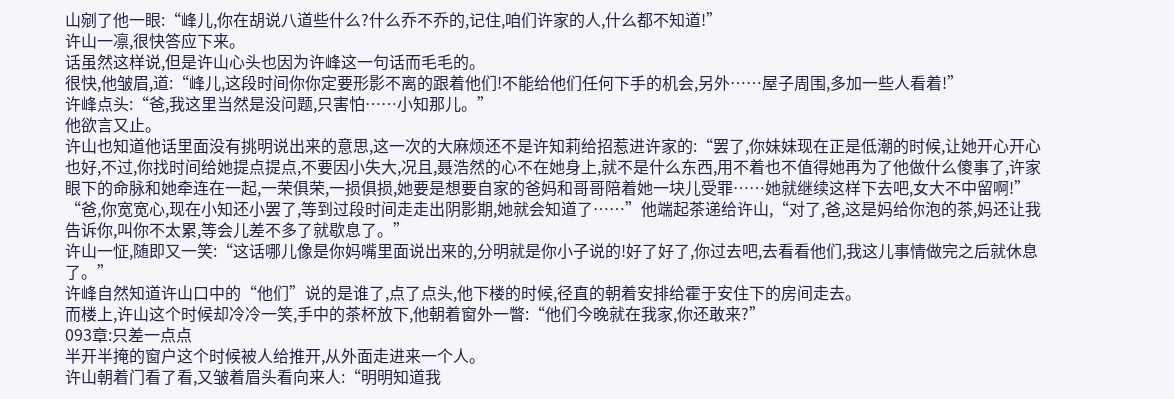山剜了他一眼:“峰儿,你在胡说八道些什么?什么乔不乔的,记住,咱们许家的人,什么都不知道!”
许山一凛,很快答应下来。
话虽然这样说,但是许山心头也因为许峰这一句话而毛毛的。
很快,他皱眉,道:“峰儿,这段时间你你定要形影不离的跟着他们!不能给他们任何下手的机会,另外……屋子周围,多加一些人看着!”
许峰点头:“爸,我这里当然是没问题,只害怕……小知那儿。”
他欲言又止。
许山也知道他话里面没有挑明说出来的意思,这一次的大麻烦还不是许知莉给招惹进许家的:“罢了,你妹妹现在正是低潮的时候,让她开心开心也好,不过,你找时间给她提点提点,不要因小失大,况且,聂浩然的心不在她身上,就不是什么东西,用不着也不值得她再为了他做什么傻事了,许家眼下的命脉和她牵连在一起,一荣俱荣,一损俱损,她要是想要自家的爸妈和哥哥陪着她一块儿受罪……她就继续这样下去吧,女大不中留啊!”
“爸,你宽宽心,现在小知还小罢了,等到过段时间走走出阴影期,她就会知道了……”他端起茶递给许山,“对了,爸,这是妈给你泡的茶,妈还让我告诉你,叫你不太累,等会儿差不多了就歇息了。”
许山一怔,随即又一笑:“这话哪儿像是你妈嘴里面说出来的,分明就是你小子说的!好了好了,你过去吧,去看看他们,我这儿事情做完之后就休息了。”
许峰自然知道许山口中的“他们”说的是谁了,点了点头,他下楼的时候,径直的朝着安排给霍于安住下的房间走去。
而楼上,许山这个时候却冷冷一笑,手中的茶杯放下,他朝着窗外一瞥:“他们今晚就在我家,你还敢来?”
093章:只差一点点
半开半掩的窗户这个时候被人给推开,从外面走进来一个人。
许山朝着门看了看,又皱着眉头看向来人:“明明知道我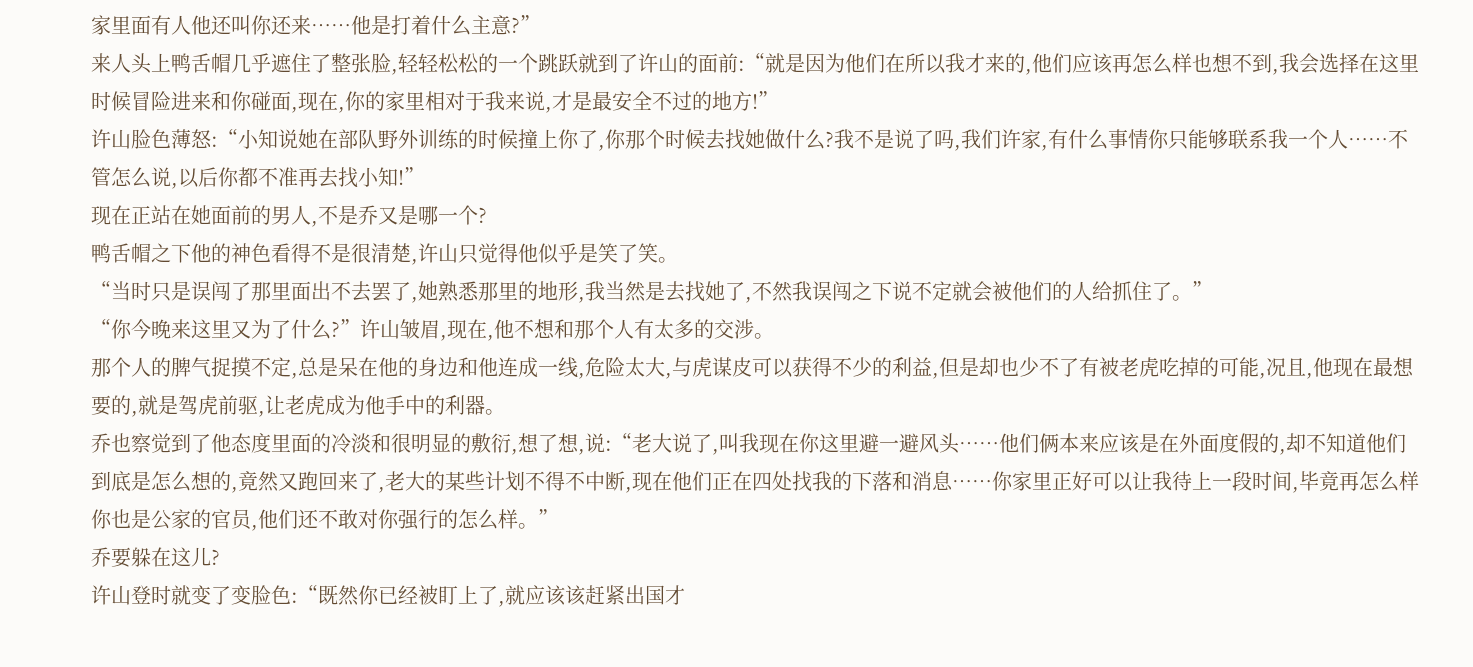家里面有人他还叫你还来……他是打着什么主意?”
来人头上鸭舌帽几乎遮住了整张脸,轻轻松松的一个跳跃就到了许山的面前:“就是因为他们在所以我才来的,他们应该再怎么样也想不到,我会选择在这里时候冒险进来和你碰面,现在,你的家里相对于我来说,才是最安全不过的地方!”
许山脸色薄怒:“小知说她在部队野外训练的时候撞上你了,你那个时候去找她做什么?我不是说了吗,我们许家,有什么事情你只能够联系我一个人……不管怎么说,以后你都不准再去找小知!”
现在正站在她面前的男人,不是乔又是哪一个?
鸭舌帽之下他的神色看得不是很清楚,许山只觉得他似乎是笑了笑。
“当时只是误闯了那里面出不去罢了,她熟悉那里的地形,我当然是去找她了,不然我误闯之下说不定就会被他们的人给抓住了。”
“你今晚来这里又为了什么?”许山皱眉,现在,他不想和那个人有太多的交涉。
那个人的脾气捉摸不定,总是呆在他的身边和他连成一线,危险太大,与虎谋皮可以获得不少的利益,但是却也少不了有被老虎吃掉的可能,况且,他现在最想要的,就是驾虎前驱,让老虎成为他手中的利器。
乔也察觉到了他态度里面的冷淡和很明显的敷衍,想了想,说:“老大说了,叫我现在你这里避一避风头……他们俩本来应该是在外面度假的,却不知道他们到底是怎么想的,竟然又跑回来了,老大的某些计划不得不中断,现在他们正在四处找我的下落和消息……你家里正好可以让我待上一段时间,毕竟再怎么样你也是公家的官员,他们还不敢对你强行的怎么样。”
乔要躲在这儿?
许山登时就变了变脸色:“既然你已经被盯上了,就应该该赶紧出国才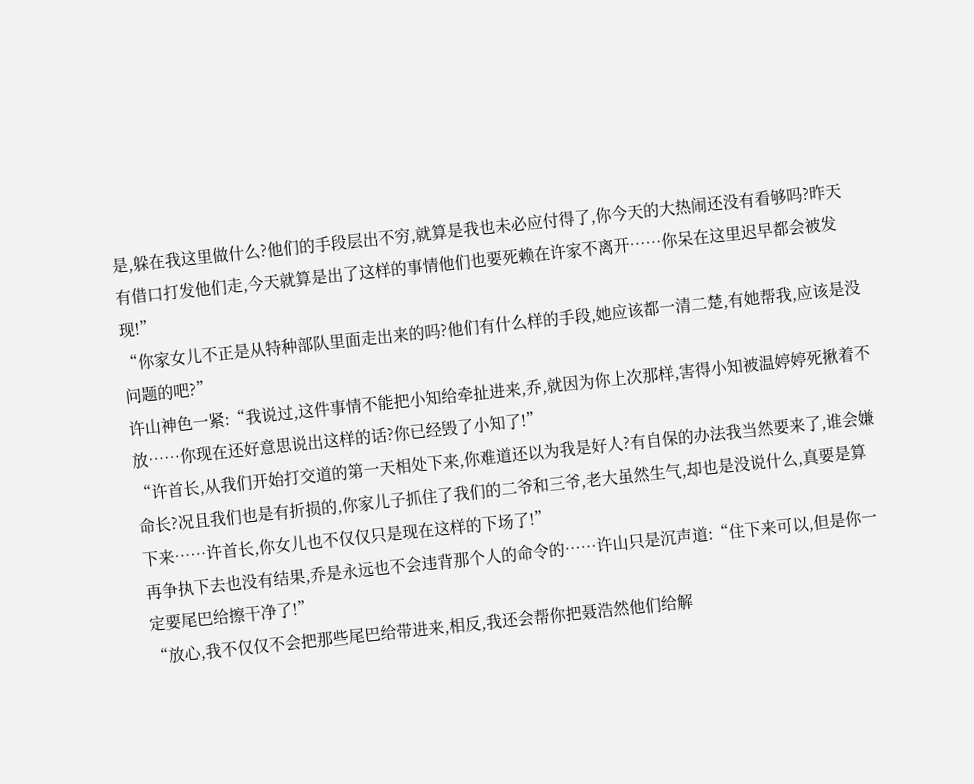是,躲在我这里做什么?他们的手段层出不穷,就算是我也未必应付得了,你今天的大热闹还没有看够吗?昨天有借口打发他们走,今天就算是出了这样的事情他们也要死赖在许家不离开……你呆在这里迟早都会被发现!”
“你家女儿不正是从特种部队里面走出来的吗?他们有什么样的手段,她应该都一清二楚,有她帮我,应该是没问题的吧?”
许山神色一紧:“我说过,这件事情不能把小知给牵扯进来,乔,就因为你上次那样,害得小知被温婷婷死揪着不放……你现在还好意思说出这样的话?你已经毁了小知了!”
“许首长,从我们开始打交道的第一天相处下来,你难道还以为我是好人?有自保的办法我当然要来了,谁会嫌命长?况且我们也是有折损的,你家儿子抓住了我们的二爷和三爷,老大虽然生气,却也是没说什么,真要是算下来……许首长,你女儿也不仅仅只是现在这样的下场了!”
再争执下去也没有结果,乔是永远也不会违背那个人的命令的……许山只是沉声道:“住下来可以,但是你一定要尾巴给擦干净了!”
“放心,我不仅仅不会把那些尾巴给带进来,相反,我还会帮你把聂浩然他们给解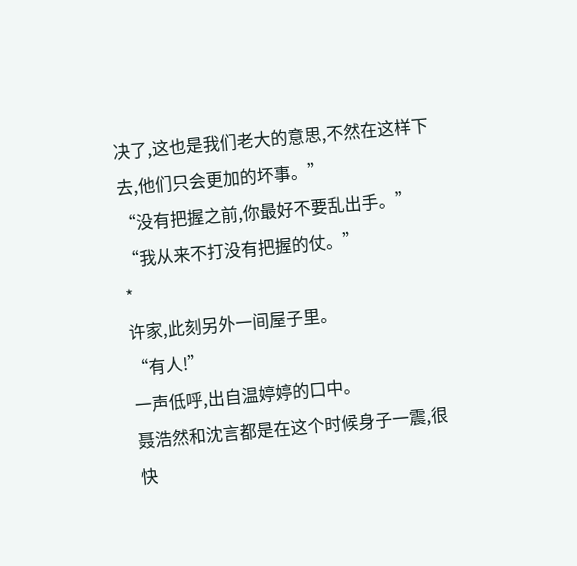决了,这也是我们老大的意思,不然在这样下去,他们只会更加的坏事。”
“没有把握之前,你最好不要乱出手。”
“我从来不打没有把握的仗。”
*
许家,此刻另外一间屋子里。
“有人!”
一声低呼,出自温婷婷的口中。
聂浩然和沈言都是在这个时候身子一震,很快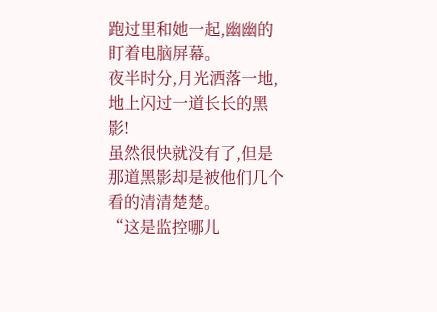跑过里和她一起,幽幽的盯着电脑屏幕。
夜半时分,月光洒落一地,地上闪过一道长长的黑影!
虽然很快就没有了,但是那道黑影却是被他们几个看的清清楚楚。
“这是监控哪儿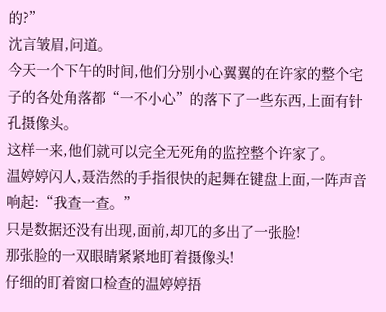的?”
沈言皱眉,问道。
今天一个下午的时间,他们分别小心翼翼的在许家的整个宅子的各处角落都“一不小心”的落下了一些东西,上面有针孔摄像头。
这样一来,他们就可以完全无死角的监控整个许家了。
温婷婷闪人,聂浩然的手指很快的起舞在键盘上面,一阵声音响起:“我查一查。”
只是数据还没有出现,面前,却兀的多出了一张脸!
那张脸的一双眼睛紧紧地盯着摄像头!
仔细的盯着窗口检查的温婷婷捂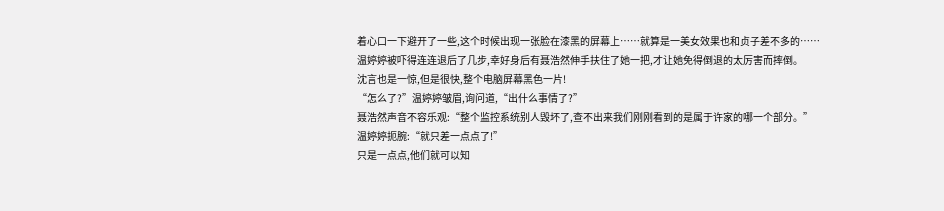着心口一下避开了一些,这个时候出现一张脸在漆黑的屏幕上……就算是一美女效果也和贞子差不多的……
温婷婷被吓得连连退后了几步,幸好身后有聂浩然伸手扶住了她一把,才让她免得倒退的太厉害而摔倒。
沈言也是一惊,但是很快,整个电脑屏幕黑色一片!
“怎么了?”温婷婷皱眉,询问道,“出什么事情了?”
聂浩然声音不容乐观:“整个监控系统别人毁坏了,查不出来我们刚刚看到的是属于许家的哪一个部分。”
温婷婷扼腕:“就只差一点点了!”
只是一点点,他们就可以知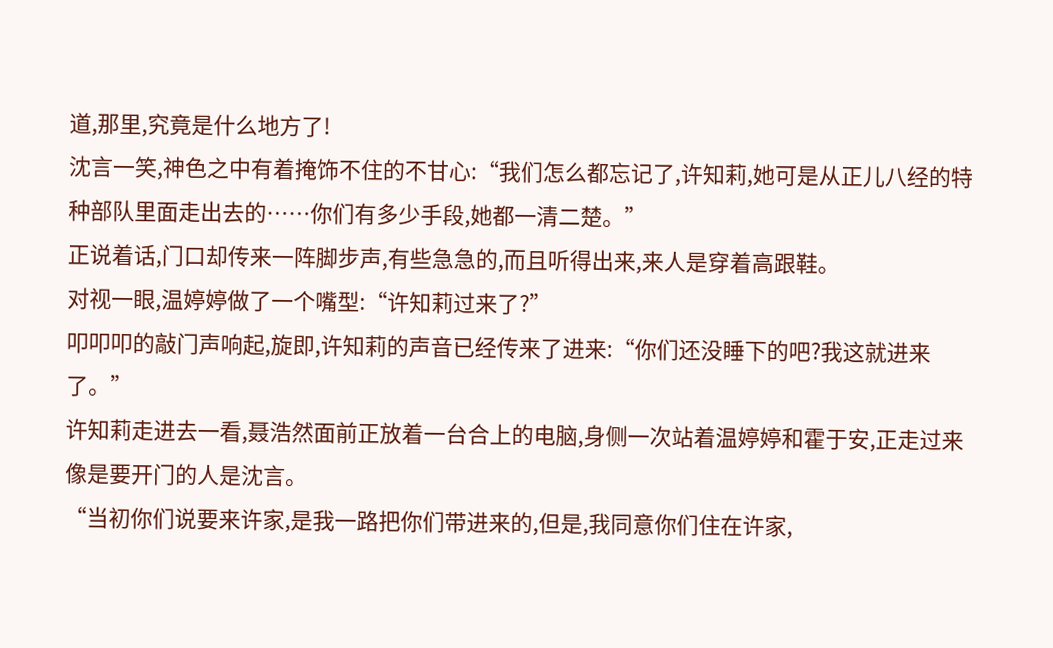道,那里,究竟是什么地方了!
沈言一笑,神色之中有着掩饰不住的不甘心:“我们怎么都忘记了,许知莉,她可是从正儿八经的特种部队里面走出去的……你们有多少手段,她都一清二楚。”
正说着话,门口却传来一阵脚步声,有些急急的,而且听得出来,来人是穿着高跟鞋。
对视一眼,温婷婷做了一个嘴型:“许知莉过来了?”
叩叩叩的敲门声响起,旋即,许知莉的声音已经传来了进来:“你们还没睡下的吧?我这就进来了。”
许知莉走进去一看,聂浩然面前正放着一台合上的电脑,身侧一次站着温婷婷和霍于安,正走过来像是要开门的人是沈言。
“当初你们说要来许家,是我一路把你们带进来的,但是,我同意你们住在许家,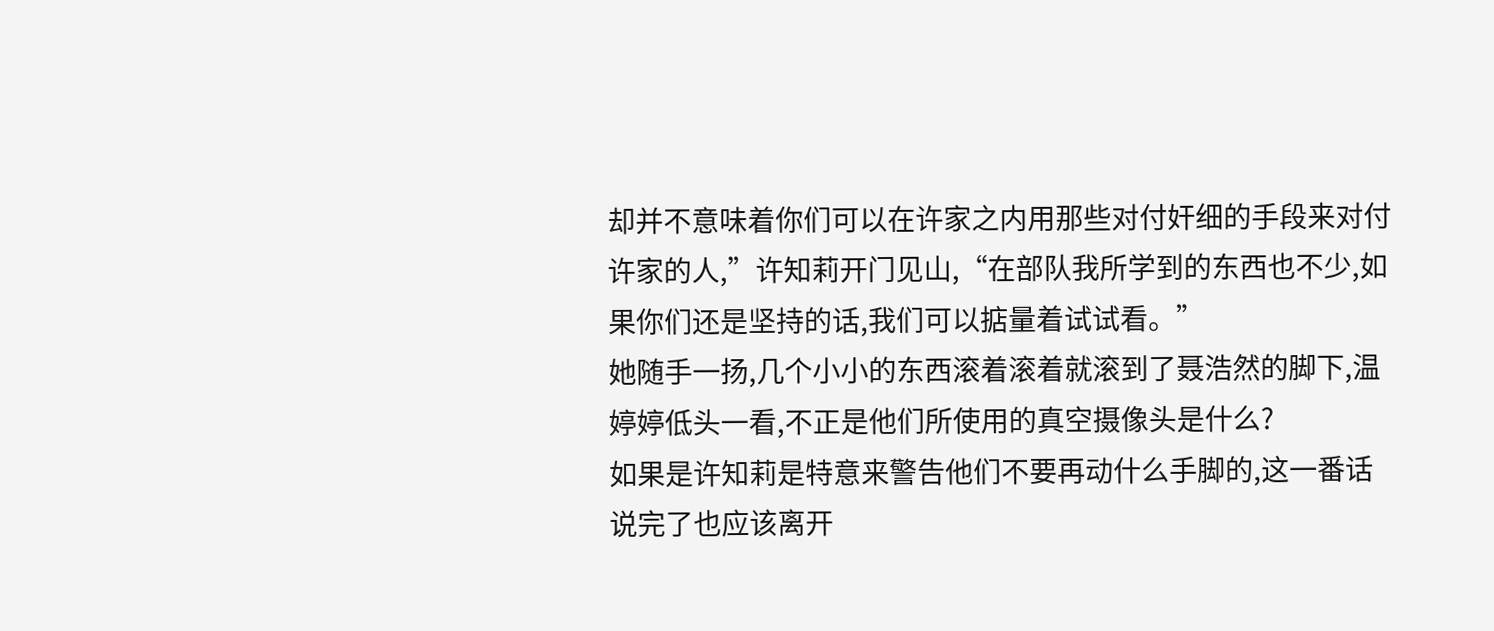却并不意味着你们可以在许家之内用那些对付奸细的手段来对付许家的人,”许知莉开门见山,“在部队我所学到的东西也不少,如果你们还是坚持的话,我们可以掂量着试试看。”
她随手一扬,几个小小的东西滚着滚着就滚到了聂浩然的脚下,温婷婷低头一看,不正是他们所使用的真空摄像头是什么?
如果是许知莉是特意来警告他们不要再动什么手脚的,这一番话说完了也应该离开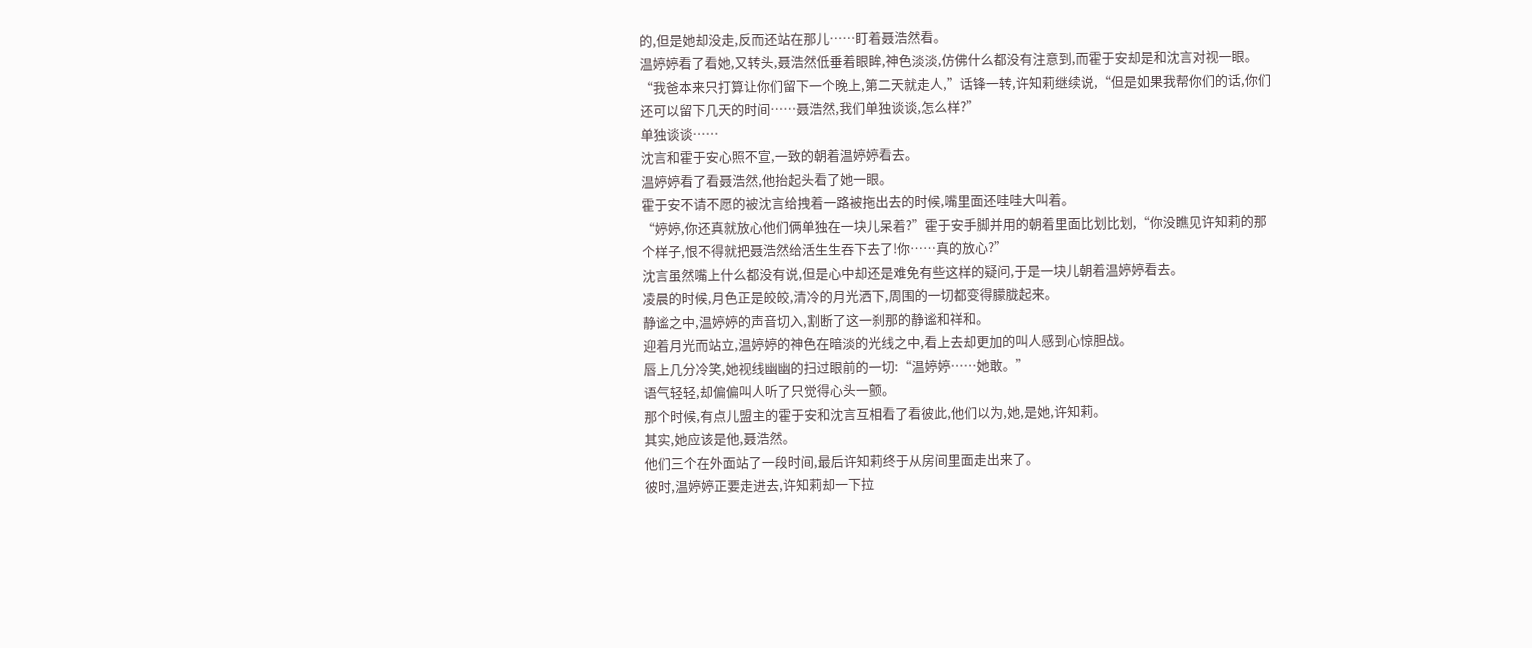的,但是她却没走,反而还站在那儿……盯着聂浩然看。
温婷婷看了看她,又转头,聂浩然低垂着眼眸,神色淡淡,仿佛什么都没有注意到,而霍于安却是和沈言对视一眼。
“我爸本来只打算让你们留下一个晚上,第二天就走人,”话锋一转,许知莉继续说,“但是如果我帮你们的话,你们还可以留下几天的时间……聂浩然,我们单独谈谈,怎么样?”
单独谈谈……
沈言和霍于安心照不宣,一致的朝着温婷婷看去。
温婷婷看了看聂浩然,他抬起头看了她一眼。
霍于安不请不愿的被沈言给拽着一路被拖出去的时候,嘴里面还哇哇大叫着。
“婷婷,你还真就放心他们俩单独在一块儿呆着?”霍于安手脚并用的朝着里面比划比划,“你没瞧见许知莉的那个样子,恨不得就把聂浩然给活生生吞下去了!你……真的放心?”
沈言虽然嘴上什么都没有说,但是心中却还是难免有些这样的疑问,于是一块儿朝着温婷婷看去。
凌晨的时候,月色正是皎皎,清冷的月光洒下,周围的一切都变得朦胧起来。
静谧之中,温婷婷的声音切入,割断了这一刹那的静谧和祥和。
迎着月光而站立,温婷婷的神色在暗淡的光线之中,看上去却更加的叫人感到心惊胆战。
唇上几分冷笑,她视线幽幽的扫过眼前的一切:“温婷婷……她敢。”
语气轻轻,却偏偏叫人听了只觉得心头一颤。
那个时候,有点儿盟主的霍于安和沈言互相看了看彼此,他们以为,她,是她,许知莉。
其实,她应该是他,聂浩然。
他们三个在外面站了一段时间,最后许知莉终于从房间里面走出来了。
彼时,温婷婷正要走进去,许知莉却一下拉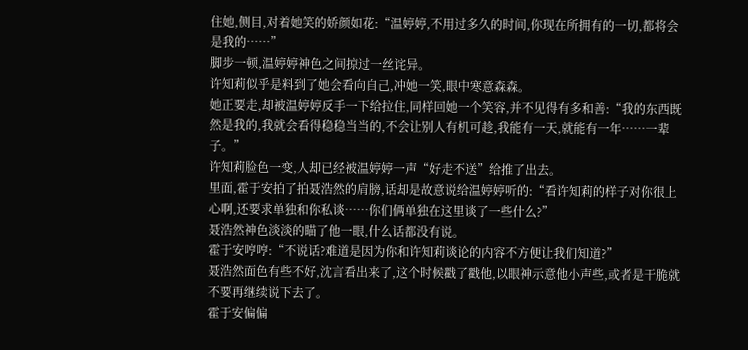住她,侧目,对着她笑的娇颜如花:“温婷婷,不用过多久的时间,你现在所拥有的一切,都将会是我的……”
脚步一顿,温婷婷神色之间掠过一丝诧异。
许知莉似乎是料到了她会看向自己,冲她一笑,眼中寒意森森。
她正要走,却被温婷婷反手一下给拉住,同样回她一个笑容,并不见得有多和善:“我的东西既然是我的,我就会看得稳稳当当的,不会让别人有机可趁,我能有一天,就能有一年……一辈子。”
许知莉脸色一变,人却已经被温婷婷一声“好走不送”给推了出去。
里面,霍于安拍了拍聂浩然的肩膀,话却是故意说给温婷婷听的:“看许知莉的样子对你很上心啊,还要求单独和你私谈……你们俩单独在这里谈了一些什么?”
聂浩然神色淡淡的瞄了他一眼,什么话都没有说。
霍于安哼哼:“不说话?难道是因为你和许知莉谈论的内容不方便让我们知道?”
聂浩然面色有些不好,沈言看出来了,这个时候戳了戳他,以眼神示意他小声些,或者是干脆就不要再继续说下去了。
霍于安偏偏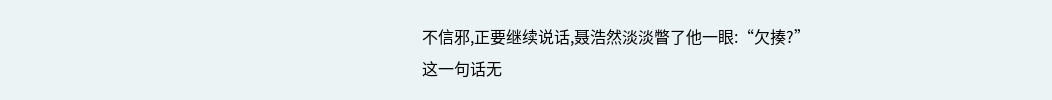不信邪,正要继续说话,聂浩然淡淡瞥了他一眼:“欠揍?”
这一句话无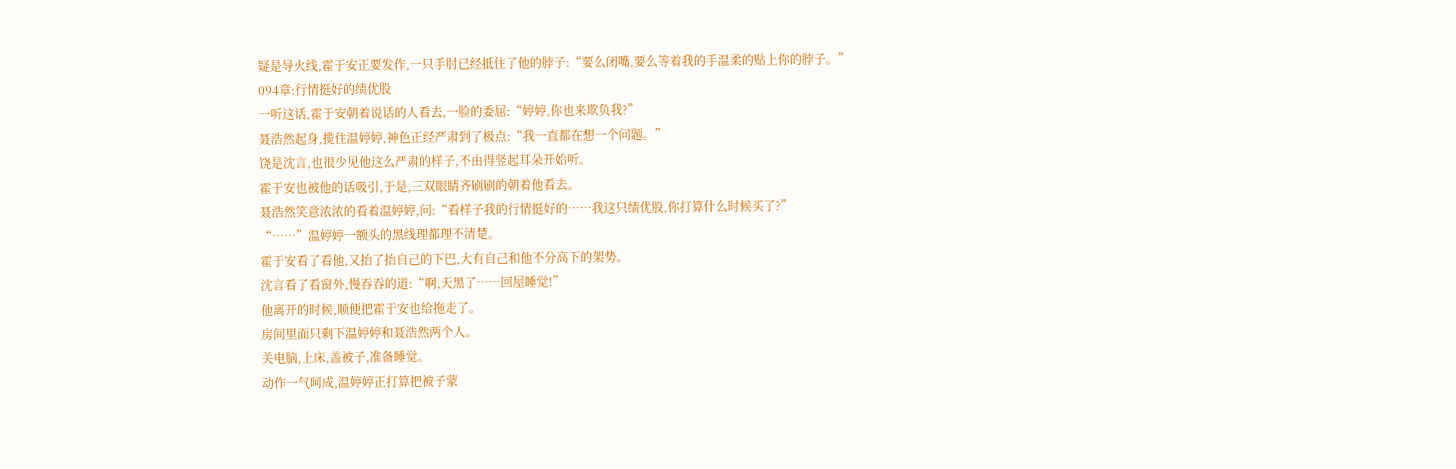疑是导火线,霍于安正要发作,一只手肘已经抵住了他的脖子:“要么闭嘴,要么等着我的手温柔的贴上你的脖子。”
094章:行情挺好的绩优股
一听这话,霍于安朝着说话的人看去,一脸的委屈:“婷婷,你也来欺负我?”
聂浩然起身,揽住温婷婷,神色正经严肃到了极点:“我一直都在想一个问题。”
饶是沈言,也很少见他这么严肃的样子,不由得竖起耳朵开始听。
霍于安也被他的话吸引,于是,三双眼睛齐刷刷的朝着他看去。
聂浩然笑意浓浓的看着温婷婷,问:“看样子我的行情挺好的……我这只绩优股,你打算什么时候买了?”
“……”温婷婷一额头的黑线理都理不清楚。
霍于安看了看他,又抬了抬自己的下巴,大有自己和他不分高下的架势。
沈言看了看窗外,慢吞吞的道:“啊,天黑了……回屋睡觉!”
他离开的时候,顺便把霍于安也给拖走了。
房间里面只剩下温婷婷和聂浩然两个人。
关电脑,上床,盖被子,准备睡觉。
动作一气呵成,温婷婷正打算把被子蒙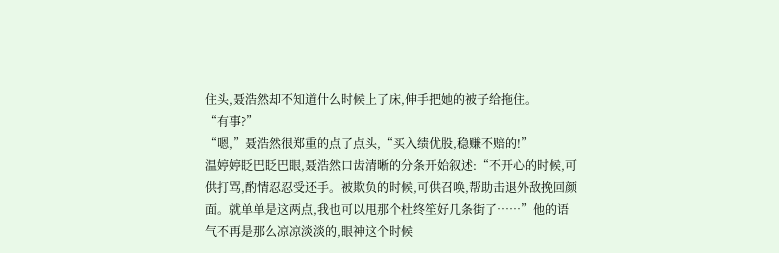住头,聂浩然却不知道什么时候上了床,伸手把她的被子给拖住。
“有事?”
“嗯,”聂浩然很郑重的点了点头,“买入绩优股,稳赚不赔的!”
温婷婷眨巴眨巴眼,聂浩然口齿清晰的分条开始叙述:“不开心的时候,可供打骂,酌情忍忍受还手。被欺负的时候,可供召唤,帮助击退外敌挽回颜面。就单单是这两点,我也可以甩那个杜终笙好几条街了……”他的语气不再是那么凉凉淡淡的,眼神这个时候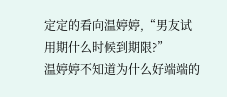定定的看向温婷婷,“男友试用期什么时候到期限?”
温婷婷不知道为什么好端端的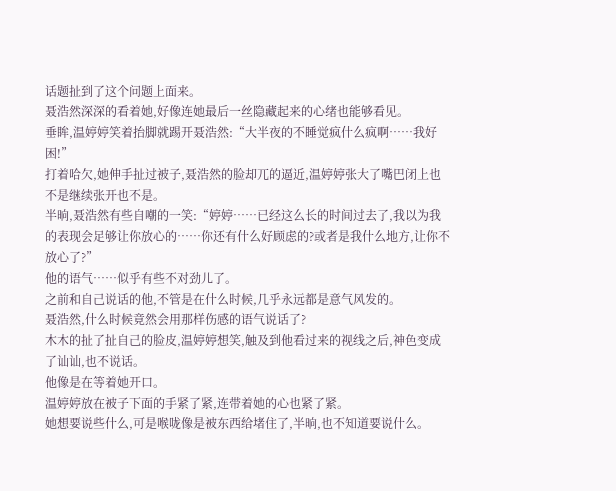话题扯到了这个问题上面来。
聂浩然深深的看着她,好像连她最后一丝隐藏起来的心绪也能够看见。
垂眸,温婷婷笑着抬脚就踢开聂浩然:“大半夜的不睡觉疯什么疯啊……我好困!”
打着哈欠,她伸手扯过被子,聂浩然的脸却兀的逼近,温婷婷张大了嘴巴闭上也不是继续张开也不是。
半晌,聂浩然有些自嘲的一笑:“婷婷……已经这么长的时间过去了,我以为我的表现会足够让你放心的……你还有什么好顾虑的?或者是我什么地方,让你不放心了?”
他的语气……似乎有些不对劲儿了。
之前和自己说话的他,不管是在什么时候,几乎永远都是意气风发的。
聂浩然,什么时候竟然会用那样伤感的语气说话了?
木木的扯了扯自己的脸皮,温婷婷想笑,触及到他看过来的视线之后,神色变成了讪讪,也不说话。
他像是在等着她开口。
温婷婷放在被子下面的手紧了紧,连带着她的心也紧了紧。
她想要说些什么,可是喉咙像是被东西给堵住了,半晌,也不知道要说什么。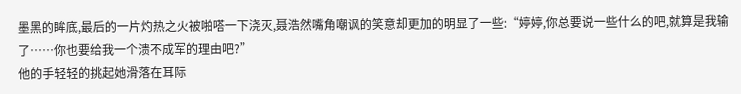墨黑的眸底,最后的一片灼热之火被啪嗒一下浇灭,聂浩然嘴角嘲讽的笑意却更加的明显了一些:“婷婷,你总要说一些什么的吧,就算是我输了……你也要给我一个溃不成军的理由吧?”
他的手轻轻的挑起她滑落在耳际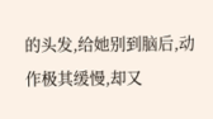的头发,给她别到脑后,动作极其缓慢,却又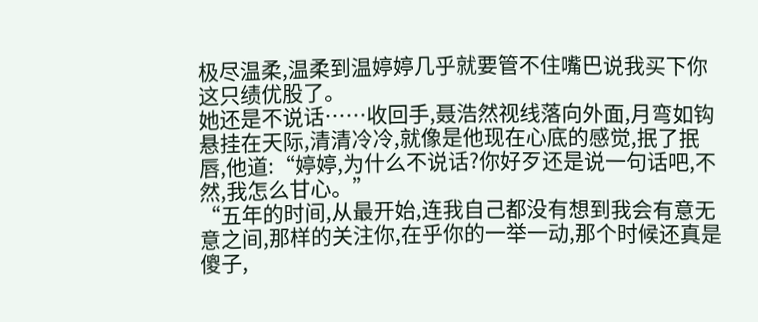极尽温柔,温柔到温婷婷几乎就要管不住嘴巴说我买下你这只绩优股了。
她还是不说话……收回手,聂浩然视线落向外面,月弯如钩悬挂在天际,清清冷冷,就像是他现在心底的感觉,抿了抿唇,他道:“婷婷,为什么不说话?你好歹还是说一句话吧,不然,我怎么甘心。”
“五年的时间,从最开始,连我自己都没有想到我会有意无意之间,那样的关注你,在乎你的一举一动,那个时候还真是傻子,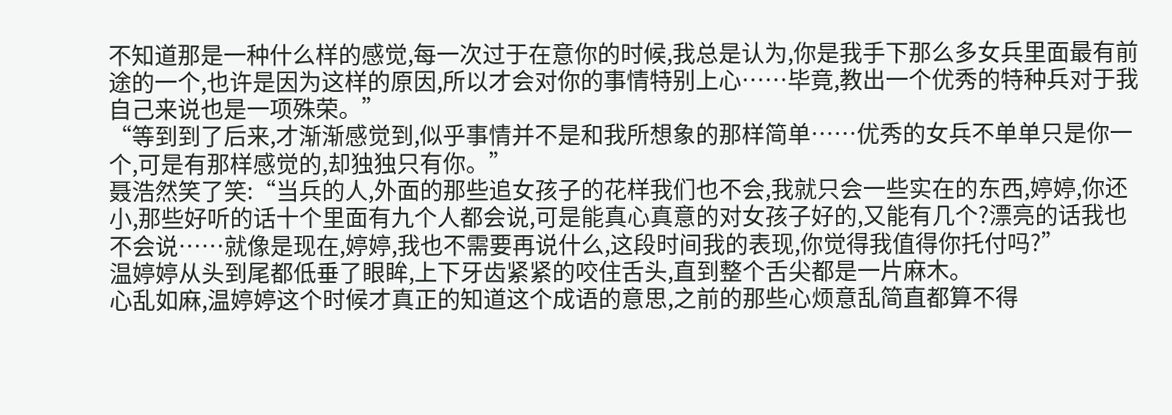不知道那是一种什么样的感觉,每一次过于在意你的时候,我总是认为,你是我手下那么多女兵里面最有前途的一个,也许是因为这样的原因,所以才会对你的事情特别上心……毕竟,教出一个优秀的特种兵对于我自己来说也是一项殊荣。”
“等到到了后来,才渐渐感觉到,似乎事情并不是和我所想象的那样简单……优秀的女兵不单单只是你一个,可是有那样感觉的,却独独只有你。”
聂浩然笑了笑:“当兵的人,外面的那些追女孩子的花样我们也不会,我就只会一些实在的东西,婷婷,你还小,那些好听的话十个里面有九个人都会说,可是能真心真意的对女孩子好的,又能有几个?漂亮的话我也不会说……就像是现在,婷婷,我也不需要再说什么,这段时间我的表现,你觉得我值得你托付吗?”
温婷婷从头到尾都低垂了眼眸,上下牙齿紧紧的咬住舌头,直到整个舌尖都是一片麻木。
心乱如麻,温婷婷这个时候才真正的知道这个成语的意思,之前的那些心烦意乱简直都算不得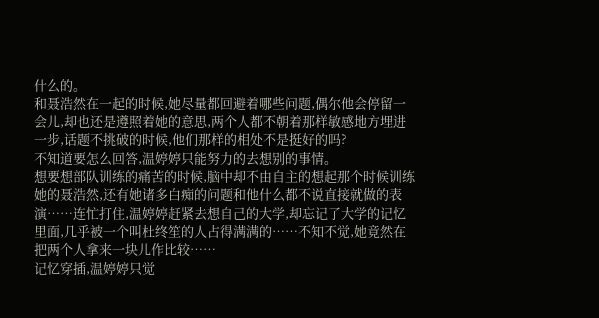什么的。
和聂浩然在一起的时候,她尽量都回避着哪些问题,偶尔他会停留一会儿,却也还是遵照着她的意思,两个人都不朝着那样敏感地方埋进一步,话题不挑破的时候,他们那样的相处不是挺好的吗?
不知道要怎么回答,温婷婷只能努力的去想别的事情。
想要想部队训练的痛苦的时候,脑中却不由自主的想起那个时候训练她的聂浩然,还有她诸多白痴的问题和他什么都不说直接就做的表演……连忙打住,温婷婷赶紧去想自己的大学,却忘记了大学的记忆里面,几乎被一个叫杜终笙的人占得满满的……不知不觉,她竟然在把两个人拿来一块儿作比较……
记忆穿插,温婷婷只觉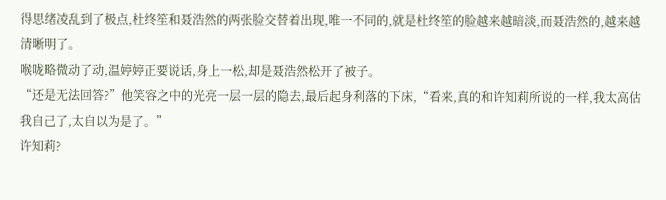得思绪凌乱到了极点,杜终笙和聂浩然的两张脸交替着出现,唯一不同的,就是杜终笙的脸越来越暗淡,而聂浩然的,越来越清晰明了。
喉咙略微动了动,温婷婷正要说话,身上一松,却是聂浩然松开了被子。
“还是无法回答?”他笑容之中的光亮一层一层的隐去,最后起身利落的下床,“看来,真的和许知莉所说的一样,我太高估我自己了,太自以为是了。”
许知莉?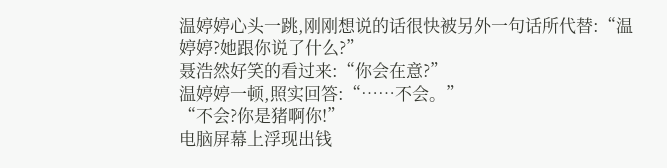温婷婷心头一跳,刚刚想说的话很快被另外一句话所代替:“温婷婷?她跟你说了什么?”
聂浩然好笑的看过来:“你会在意?”
温婷婷一顿,照实回答:“……不会。”
“不会?你是猪啊你!”
电脑屏幕上浮现出钱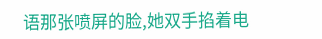语那张喷屏的脸,她双手掐着电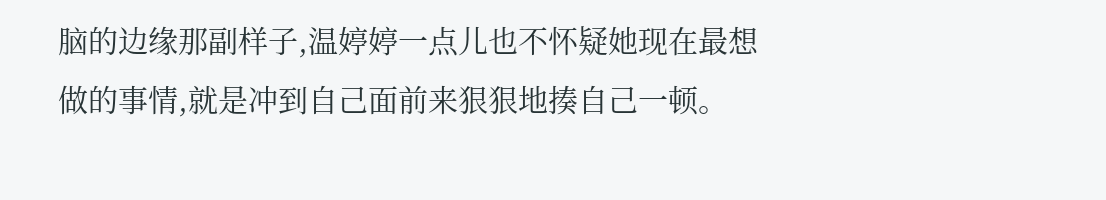脑的边缘那副样子,温婷婷一点儿也不怀疑她现在最想做的事情,就是冲到自己面前来狠狠地揍自己一顿。